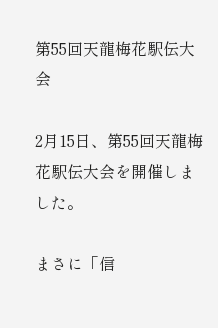第55回天龍梅花駅伝大会

2月15日、第55回天龍梅花駅伝大会を開催しました。

まさに「信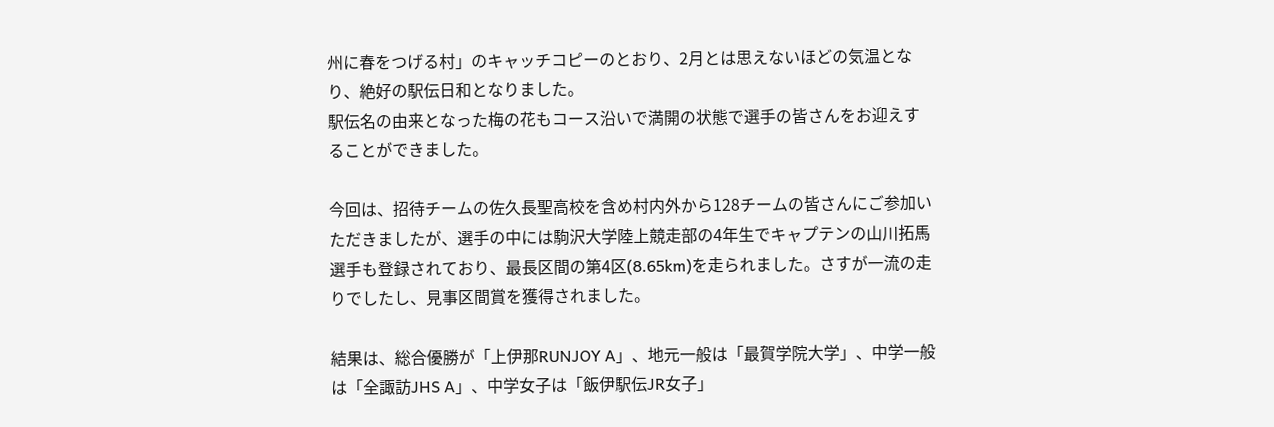州に春をつげる村」のキャッチコピーのとおり、2月とは思えないほどの気温となり、絶好の駅伝日和となりました。
駅伝名の由来となった梅の花もコース沿いで満開の状態で選手の皆さんをお迎えすることができました。

今回は、招待チームの佐久長聖高校を含め村内外から128チームの皆さんにご参加いただきましたが、選手の中には駒沢大学陸上競走部の4年生でキャプテンの山川拓馬選手も登録されており、最長区間の第4区(8.65km)を走られました。さすが一流の走りでしたし、見事区間賞を獲得されました。

結果は、総合優勝が「上伊那RUNJOY A」、地元一般は「最賀学院大学」、中学一般は「全諏訪JHS A」、中学女子は「飯伊駅伝JR女子」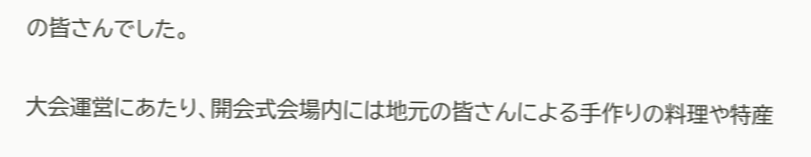の皆さんでした。

大会運営にあたり、開会式会場内には地元の皆さんによる手作りの料理や特産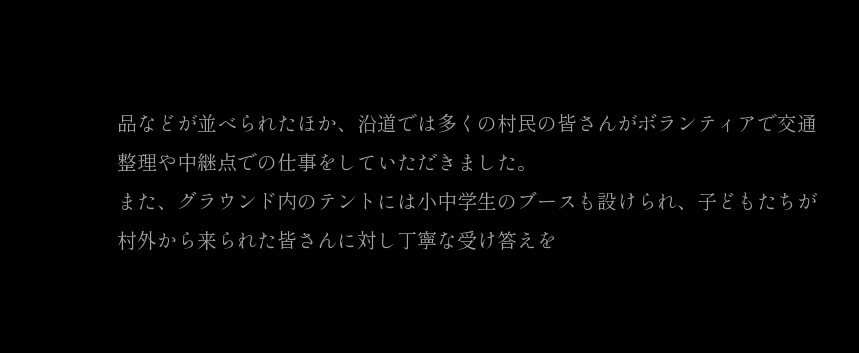品などが並べられたほか、沿道では多くの村民の皆さんがボランティアで交通整理や中継点での仕事をしていただきました。
また、グラウンド内のテントには小中学生のブースも設けられ、子どもたちが村外から来られた皆さんに対し丁寧な受け答えを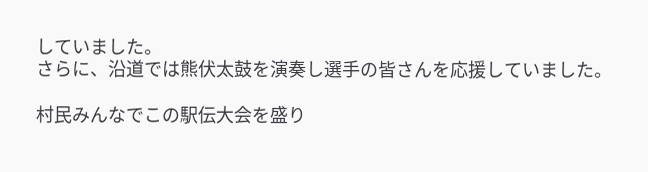していました。
さらに、沿道では熊伏太鼓を演奏し選手の皆さんを応援していました。

村民みんなでこの駅伝大会を盛り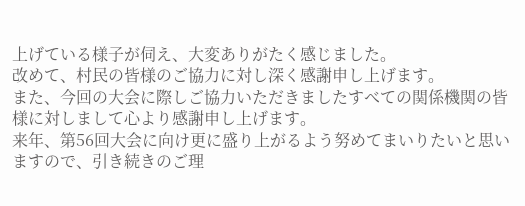上げている様子が伺え、大変ありがたく感じました。
改めて、村民の皆様のご協力に対し深く感謝申し上げます。
また、今回の大会に際しご協力いただきましたすべての関係機関の皆様に対しまして心より感謝申し上げます。
来年、第56回大会に向け更に盛り上がるよう努めてまいりたいと思いますので、引き続きのご理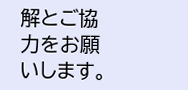解とご協力をお願いします。